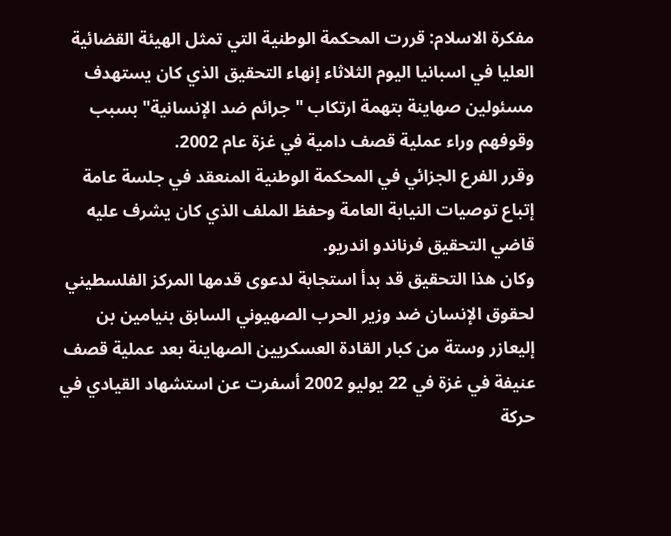مفكرة الاسلام: قررت المحكمة الوطنية التي تمثل الهيئة القضائية العليا في اسبانيا اليوم الثلاثاء إنهاء التحقيق الذي كان يستهدف مسئولين صهاينة بتهمة ارتكاب "جرائم ضد الإنسانية" بسبب وقوفهم وراء عملية قصف دامية في غزة عام 2002.
وقرر الفرع الجزائي في المحكمة الوطنية المنعقد في جلسة عامة إتباع توصيات النيابة العامة وحفظ الملف الذي كان يشرف عليه قاضي التحقيق فرناندو اندريو.
وكان هذا التحقيق قد بدأ استجابة لدعوى قدمها المركز الفلسطيني لحقوق الإنسان ضد وزير الحرب الصهيوني السابق بنيامين بن إليعازر وستة من كبار القادة العسكريين الصهاينة بعد عملية قصف عنيفة في غزة في 22 يوليو 2002 أسفرت عن استشهاد القيادي في حركة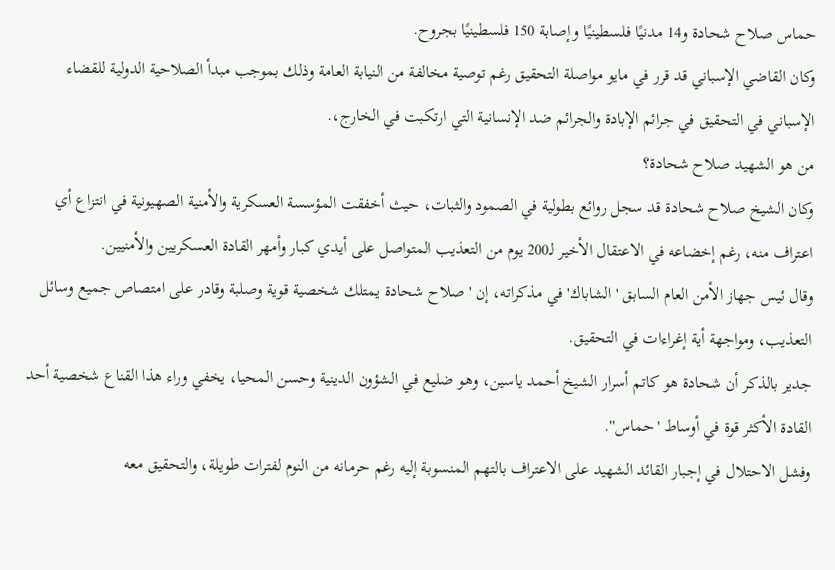حماس صلاح شحادة و14 مدنيًا فلسطينيًا وإصابة 150 فلسطينيًا بجروح.
وكان القاضي الإسباني قد قرر في مايو مواصلة التحقيق رغم توصية مخالفة من النيابة العامة وذلك بموجب مبدأ الصلاحية الدولية للقضاء الإسباني في التحقيق في جرائم الإبادة والجرائم ضد الإنسانية التي ارتكبت في الخارج،.
من هو الشهيد صلاح شحادة؟
وكان الشيخ صلاح شحادة قد سجل روائع بطولية في الصمود والثبات، حيث أخفقت المؤسسة العسكرية والأمنية الصهيونية في انتزاع أي اعتراف منه، رغم إخضاعه في الاعتقال الأخير لـ200 يوم من التعذيب المتواصل على أيدي كبار وأمهر القادة العسكريين والأمنيين.
وقال ئيس جهاز الأمن العام السابق 'الشاباك' في مذكراته، إن 'صلاح شحادة يمتلك شخصية قوية وصلبة وقادر على امتصاص جميع وسائل التعذيب، ومواجهة أية إغراءات في التحقيق.
جدير بالذكر أن شحادة هو كاتم أسرار الشيخ أحمد ياسين، وهو ضليع في الشؤون الدينية وحسن المحيا، يخفي وراء هذا القناع شخصية أحد القادة الأكثر قوة في أوساط 'حماس''.
وفشل الاحتلال في إجبار القائد الشهيد على الاعتراف بالتهم المنسوبة إليه رغم حرمانه من النوم لفترات طويلة، والتحقيق معه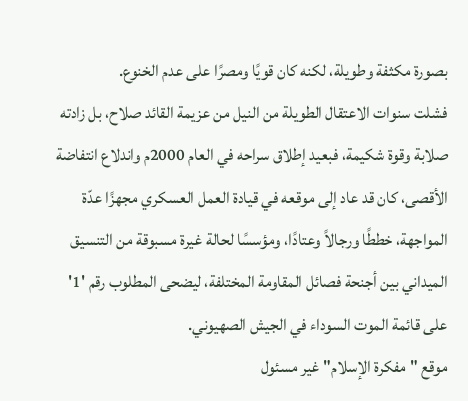بصورة مكثفة وطويلة، لكنه كان قويًا ومصرًا على عدم الخنوع.
فشلت سنوات الاعتقال الطويلة من النيل من عزيمة القائد صلاح، بل زادته صلابة وقوة شكيمة، فبعيد إطلاق سراحه في العام 2000م واندلاع انتفاضة الأقصى، كان قد عاد إلى موقعه في قيادة العمل العسكري مجهزًا عدّة المواجهة، خططًا ورجالاً وعتادًا، ومؤسسًا لحالة غيرة مسبوقة من التنسيق الميداني بين أجنحة فصائل المقاومة المختلفة، ليضحى المطلوب رقم '1' على قائمة الموت السوداء في الجيش الصهيوني.
موقع "مفكرة الإسلام" غير مسئول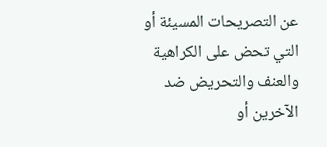عن التصريحات المسيئة أو التي تحض على الكراهية والعنف والتحريض ضد الآخرين أو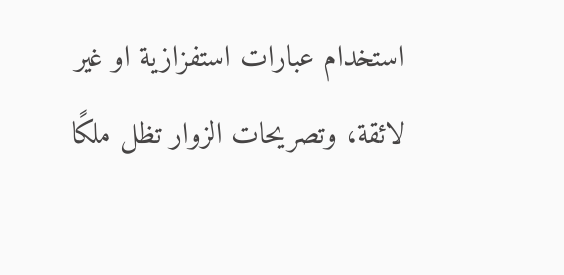استخدام عبارات استفزازية او غير لائقة، وتصريحات الزوار تظل ملكًا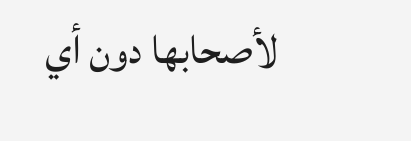لأصحابها دون أي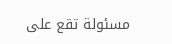مسئولة تقع على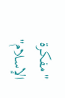"مفكرة الإسلام"